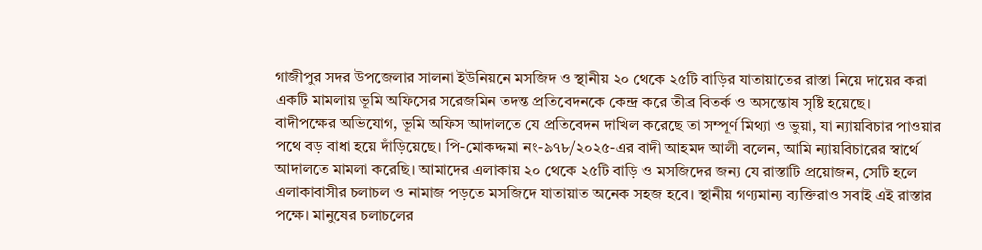গাজীপুর সদর উপজেলার সালনা ইউনিয়নে মসজিদ ও স্থানীয় ২০ থেকে ২৫টি বাড়ির যাতায়াতের রাস্তা নিয়ে দায়ের করা একটি মামলায় ভূমি অফিসের সরেজমিন তদন্ত প্রতিবেদনকে কেন্দ্র করে তীব্র বিতর্ক ও অসন্তোষ সৃষ্টি হয়েছে।
বাদীপক্ষের অভিযোগ, ভূমি অফিস আদালতে যে প্রতিবেদন দাখিল করেছে তা সম্পূর্ণ মিথ্যা ও ভুয়া, যা ন্যায়বিচার পাওয়ার পথে বড় বাধা হয়ে দাঁড়িয়েছে। পি-মোকদ্দমা নং-৯৭৮/২০২৫-এর বাদী আহমদ আলী বলেন, আমি ন্যায়বিচারের স্বার্থে আদালতে মামলা করেছি। আমাদের এলাকায় ২০ থেকে ২৫টি বাড়ি ও মসজিদের জন্য যে রাস্তাটি প্রয়োজন, সেটি হলে এলাকাবাসীর চলাচল ও নামাজ পড়তে মসজিদে যাতায়াত অনেক সহজ হবে। স্থানীয় গণ্যমান্য ব্যক্তিরাও সবাই এই রাস্তার পক্ষে। মানুষের চলাচলের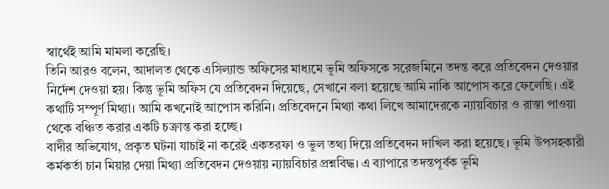স্বার্থেই আমি মামলা করেছি।
তিনি আরও বলেন, আদালত থেকে এসিল্যান্ড অফিসের মাধ্যমে ভূমি অফিসকে সরেজমিনে তদন্ত করে প্রতিবেদন দেওয়ার নির্দেশ দেওয়া হয়। কিন্তু ভূমি অফিস যে প্রতিবেদন দিয়েছে, সেখানে বলা হয়েছে আমি নাকি আপোস করে ফেলেছি। এই কথাটি সম্পূর্ণ মিথ্যা। আমি কখনোই আপোস করিনি। প্রতিবেদনে মিথ্যা কথা লিখে আমাদেরকে ন্যায়বিচার ও রাস্তা পাওয়া থেকে বঞ্চিত করার একটি চক্রান্ত করা হচ্ছে।
বাদীর অভিযোগ, প্রকৃত ঘটনা যাচাই না করেই একতরফা ও ভুল তথ্য দিয়ে প্রতিবেদন দাখিল করা হয়েছে। ভূমি উপসহকারী কর্মকর্তা চান মিয়ার দেয়া মিথ্যা প্রতিবেদন দেওয়ায় ন্যায়বিচার প্রশ্নবিদ্ধ। এ ব্যাপারে তদন্তপূর্বক ভূমি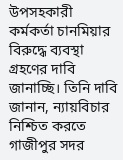উপসহকারী কর্মকর্তা চানমিয়ার বিরুদ্ধে ব্যবস্থা গ্রহণের দাবি জানাচ্ছি। তিনি দাবি জানান, ন্যায়বিচার নিশ্চিত করতে গাজীপুর সদর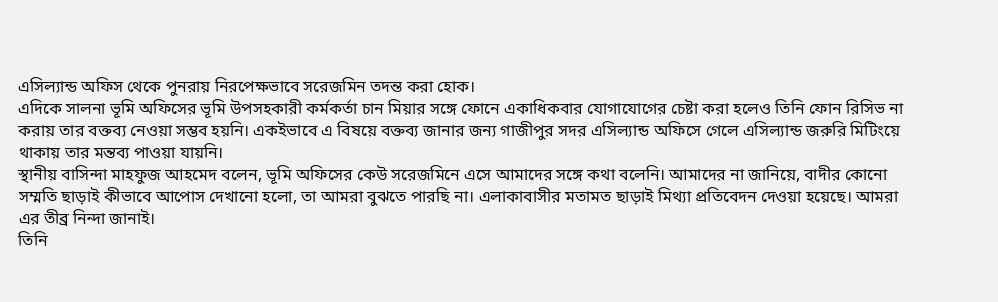এসিল্যান্ড অফিস থেকে পুনরায় নিরপেক্ষভাবে সরেজমিন তদন্ত করা হোক।
এদিকে সালনা ভূমি অফিসের ভূমি উপসহকারী কর্মকর্তা চান মিয়ার সঙ্গে ফোনে একাধিকবার যোগাযোগের চেষ্টা করা হলেও তিনি ফোন রিসিভ না করায় তার বক্তব্য নেওয়া সম্ভব হয়নি। একইভাবে এ বিষয়ে বক্তব্য জানার জন্য গাজীপুর সদর এসিল্যান্ড অফিসে গেলে এসিল্যান্ড জরুরি মিটিংয়ে থাকায় তার মন্তব্য পাওয়া যায়নি।
স্থানীয় বাসিন্দা মাহফুজ আহমেদ বলেন, ভূমি অফিসের কেউ সরেজমিনে এসে আমাদের সঙ্গে কথা বলেনি। আমাদের না জানিয়ে, বাদীর কোনো সম্মতি ছাড়াই কীভাবে আপোস দেখানো হলো, তা আমরা বুঝতে পারছি না। এলাকাবাসীর মতামত ছাড়াই মিথ্যা প্রতিবেদন দেওয়া হয়েছে। আমরা এর তীব্র নিন্দা জানাই।
তিনি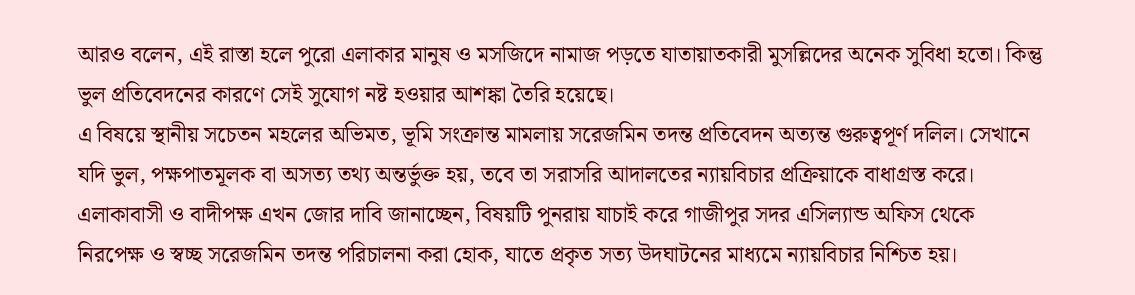আরও বলেন, এই রাস্তা হলে পুরো এলাকার মানুষ ও মসজিদে নামাজ পড়তে যাতায়াতকারী মুসল্লিদের অনেক সুবিধা হতো। কিন্তু ভুল প্রতিবেদনের কারণে সেই সুযোগ নষ্ট হওয়ার আশঙ্কা তৈরি হয়েছে।
এ বিষয়ে স্থানীয় সচেতন মহলের অভিমত, ভূমি সংক্রান্ত মামলায় সরেজমিন তদন্ত প্রতিবেদন অত্যন্ত গুরুত্বপূর্ণ দলিল। সেখানে যদি ভুল, পক্ষপাতমূলক বা অসত্য তথ্য অন্তর্ভুক্ত হয়, তবে তা সরাসরি আদালতের ন্যায়বিচার প্রক্রিয়াকে বাধাগ্রস্ত করে।
এলাকাবাসী ও বাদীপক্ষ এখন জোর দাবি জানাচ্ছেন, বিষয়টি পুনরায় যাচাই করে গাজীপুর সদর এসিল্যান্ড অফিস থেকে নিরপেক্ষ ও স্বচ্ছ সরেজমিন তদন্ত পরিচালনা করা হোক, যাতে প্রকৃত সত্য উদঘাটনের মাধ্যমে ন্যায়বিচার নিশ্চিত হয়।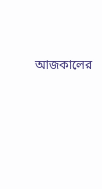আজকালের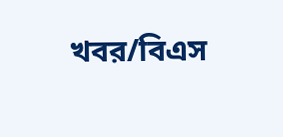খবর/বিএস